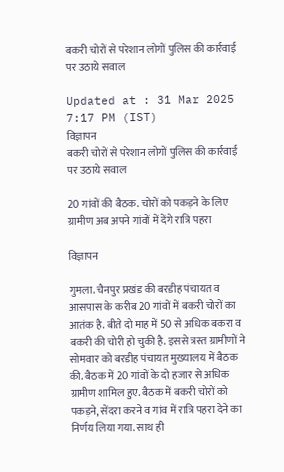बकरी चोरों से परेशान लोगों पुलिस की कार्रवाई पर उठाये सवाल

Updated at : 31 Mar 2025 7:17 PM (IST)
विज्ञापन
बकरी चोरों से परेशान लोगों पुलिस की कार्रवाई पर उठाये सवाल

20 गांवों की बैठक. चोरों को पकड़ने के लिए ग्रामीण अब अपने गांवों में देंगे रात्रि पहरा

विज्ञापन

गुमला. चैनपुर प्रखंड की बरडीह पंचायत व आसपास के करीब 20 गांवों में बकरी चोरों का आतंक है. बीते दो माह में 50 से अधिक बकरा व बकरी की चोरी हो चुकी है. इससे त्रस्त ग्रामीणों ने सोमवार को बरडीह पंचायत मुख्यालय में बैठक की. बैठक में 20 गांवों के दो हजार से अधिक ग्रामीण शामिल हुए. बैठक में बकरी चोरों को पकड़ने, सेंदरा करने व गांव में रात्रि पहरा देने का निर्णय लिया गया. साथ ही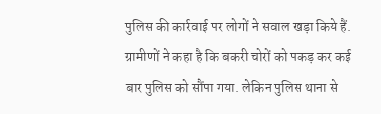पुलिस की कार्रवाई पर लोगों ने सवाल खड़ा किये हैं. ग्रामीणों ने कहा है कि बकरी चोरों को पकड़ कर कई बार पुलिस को सौंपा गया. लेकिन पुलिस थाना से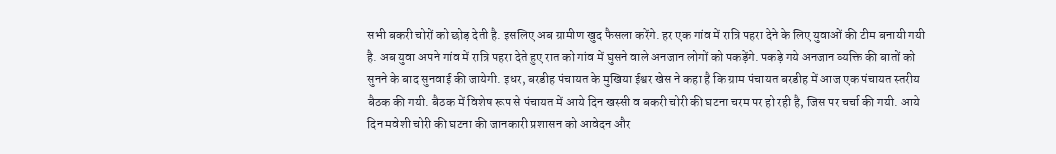सभी बकरी चोरों को छोड़ देती है. इसलिए अब ग्रामीण खुद फैसला करेंगे. हर एक गांव में रात्रि पहरा देने के लिए युवाओं की टीम बनायी गयी है. अब युवा अपने गांव में रात्रि पहरा देते हुए रात को गांव में घुसने वाले अनजान लोगों को पकड़ेंगे. पकड़े गये अनजान व्यक्ति की बातों को सुनने के बाद सुनवाई की जायेगी. इधर, बरडीह पंचायत के मुखिया ईश्वर खेस ने कहा है कि ग्राम पंचायत बरडीह में आज एक पंचायत स्तरीय बैठक की गयी. बैठक में विशेष रूप से पंचायत में आये दिन खस्सी व बकरी चोरी की घटना चरम पर हो रही है, जिस पर चर्चा की गयी. आये दिन मवेशी चोरी की घटना की जानकारी प्रशासन को आवेदन और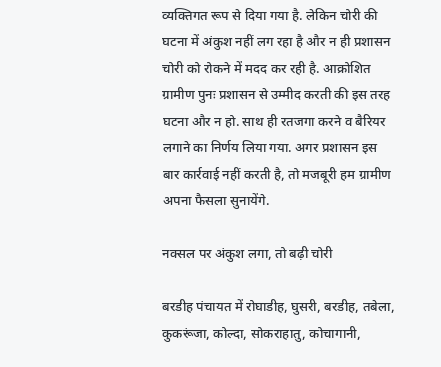व्यक्तिगत रूप से दिया गया है. लेकिन चोरी की घटना में अंकुश नहीं लग रहा है और न ही प्रशासन चोरी को रोकने में मदद कर रही है. आक्रोशित ग्रामीण पुनः प्रशासन से उम्मीद करती की इस तरह घटना और न हो. साथ ही रतजगा करने व बैरियर लगाने का निर्णय लिया गया. अगर प्रशासन इस बार कार्रवाई नहीं करती है, तो मजबूरी हम ग्रामीण अपना फैसला सुनायेंगे.

नक्सल पर अंकुश लगा, तो बढ़ी चोरी

बरडीह पंचायत में रोघाडीह, घुसरी, बरडीह, तबेला, कुकरूंजा, कोल्दा, सोकराहातु, कोचागानी,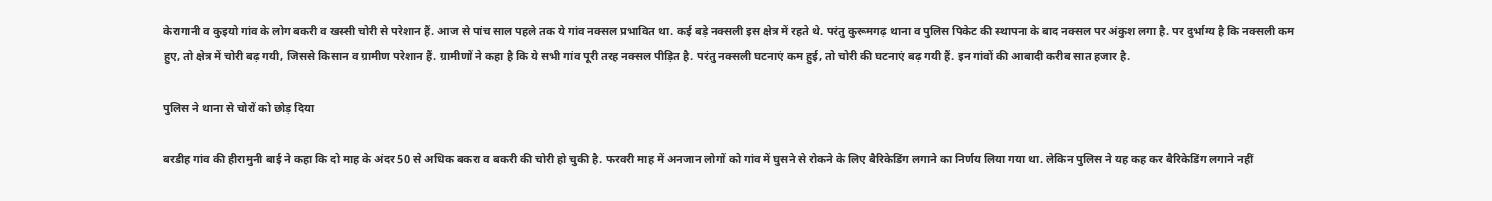केरागानी व कुइयो गांव के लोग बकरी व खस्सी चोरी से परेशान हैं. आज से पांच साल पहले तक ये गांव नक्सल प्रभावित था. कई बड़े नक्सली इस क्षेत्र में रहते थे. परंतु कुरूमगढ़ थाना व पुलिस पिकेट की स्थापना के बाद नक्सल पर अंकुश लगा है. पर दुर्भाग्य है कि नक्सली कम हुए, तो क्षेत्र में चोरी बढ़ गयी, जिससे किसान व ग्रामीण परेशान हैं. ग्रामीणों ने कहा है कि ये सभी गांव पूरी तरह नक्सल पीड़ित है. परंतु नक्सली घटनाएं कम हुई, तो चोरी की घटनाएं बढ़ गयी हैं. इन गांवों की आबादी करीब सात हजार है.

पुलिस ने थाना से चोरों को छोड़ दिया

बरडीह गांव की हीरामुनी बाई ने कहा कि दो माह के अंदर 50 से अधिक बकरा व बकरी की चोरी हो चुकी है. फरवरी माह में अनजान लोगों को गांव में घुसने से रोकने के लिए बैरिकेडिंग लगाने का निर्णय लिया गया था. लेकिन पुलिस ने यह कह कर बैरिकेडिंग लगाने नहीं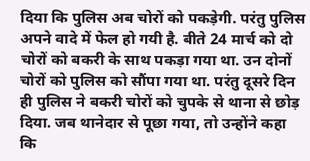दिया कि पुलिस अब चोरों को पकड़ेगी. परंतु पुलिस अपने वादे में फेल हो गयी है. बीते 24 मार्च को दो चोरों को बकरी के साथ पकड़ा गया था. उन दोनों चोरों को पुलिस को सौंपा गया था. परंतु दूसरे दिन ही पुलिस ने बकरी चोरों को चुपके से थाना से छोड़ दिया. जब थानेदार से पूछा गया, तो उन्होंने कहा कि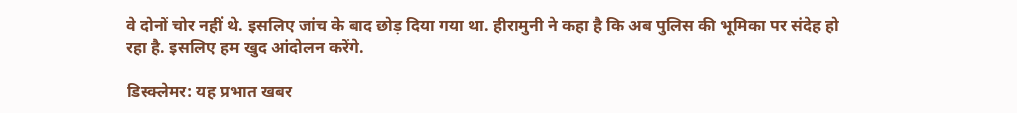वे दोनों चोर नहीं थे. इसलिए जांच के बाद छोड़ दिया गया था. हीरामुनी ने कहा है कि अब पुलिस की भूमिका पर संदेह हो रहा है. इसलिए हम खुद आंदोलन करेंगे.

डिस्क्लेमर: यह प्रभात खबर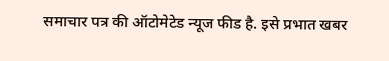समाचार पत्र की ऑटोमेटेड न्यूज फीड है. इसे प्रभात खबर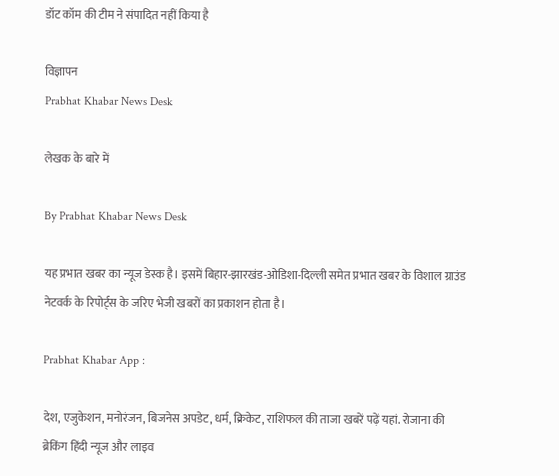डॉट कॉम की टीम ने संपादित नहीं किया है

विज्ञापन
Prabhat Khabar News Desk

लेखक के बारे में

By Prabhat Khabar News Desk

यह प्रभात खबर का न्यूज डेस्क है। इसमें बिहार-झारखंड-ओडिशा-दिल्‍ली समेत प्रभात खबर के विशाल ग्राउंड नेटवर्क के रिपोर्ट्स के जरिए भेजी खबरों का प्रकाशन होता है।

Prabhat Khabar App :

देश, एजुकेशन, मनोरंजन, बिजनेस अपडेट, धर्म, क्रिकेट, राशिफल की ताजा खबरें पढ़ें यहां. रोजाना की ब्रेकिंग हिंदी न्यूज और लाइव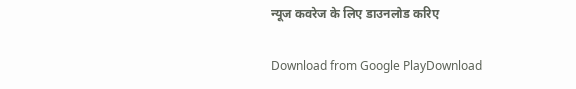न्यूज कवरेज के लिए डाउनलोड करिए

Download from Google PlayDownload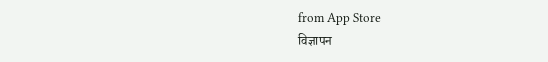from App Store
विज्ञापन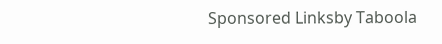Sponsored Linksby Taboola